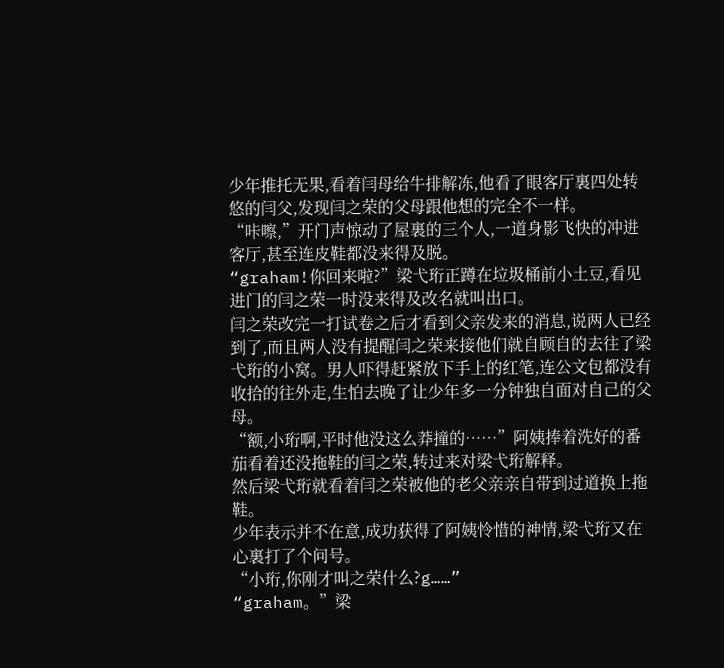少年推托无果,看着闫母给牛排解冻,他看了眼客厅裏四处转悠的闫父,发现闫之荣的父母跟他想的完全不一样。
“咔嚓,”开门声惊动了屋裏的三个人,一道身影飞快的冲进客厅,甚至连皮鞋都没来得及脱。
“graham!你回来啦?”梁弋珩正蹲在垃圾桶前小土豆,看见进门的闫之荣一时没来得及改名就叫出口。
闫之荣改完一打试卷之后才看到父亲发来的消息,说两人已经到了,而且两人没有提醒闫之荣来接他们就自顾自的去往了梁弋珩的小窝。男人吓得赶紧放下手上的红笔,连公文包都没有收拾的往外走,生怕去晚了让少年多一分钟独自面对自己的父母。
“额,小珩啊,平时他没这么莽撞的……”阿姨捧着洗好的番茄看着还没拖鞋的闫之荣,转过来对梁弋珩解释。
然后梁弋珩就看着闫之荣被他的老父亲亲自带到过道换上拖鞋。
少年表示并不在意,成功获得了阿姨怜惜的神情,梁弋珩又在心裏打了个问号。
“小珩,你刚才叫之荣什么?g……”
“graham。”梁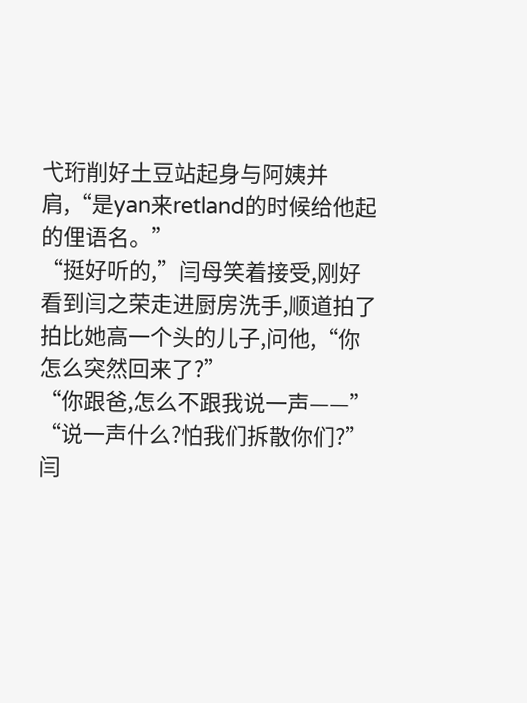弋珩削好土豆站起身与阿姨并肩,“是yan来retland的时候给他起的俚语名。”
“挺好听的,”闫母笑着接受,刚好看到闫之荣走进厨房洗手,顺道拍了拍比她高一个头的儿子,问他,“你怎么突然回来了?”
“你跟爸,怎么不跟我说一声——”
“说一声什么?怕我们拆散你们?”闫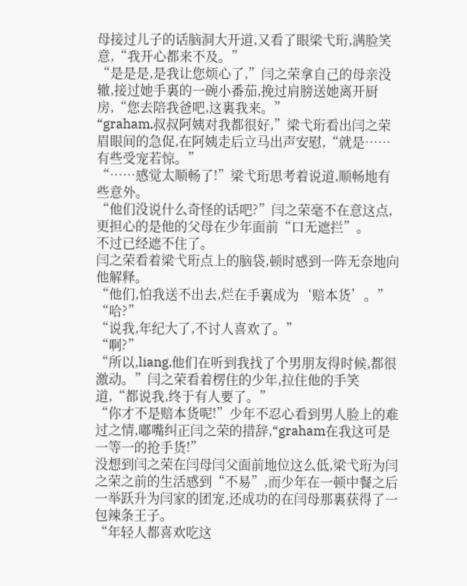母接过儿子的话脑洞大开道,又看了眼梁弋珩,满脸笑意,“我开心都来不及。”
“是是是,是我让您烦心了,”闫之荣拿自己的母亲没辙,接过她手裏的一碗小番茄,挽过肩膀送她离开厨房,“您去陪我爸吧,这裏我来。”
“graham,叔叔阿姨对我都很好,”梁弋珩看出闫之荣眉眼间的急促,在阿姨走后立马出声安慰,“就是……有些受宠若惊。”
“……感觉太顺畅了!”梁弋珩思考着说道,顺畅地有些意外。
“他们没说什么奇怪的话吧?”闫之荣毫不在意这点,更担心的是他的父母在少年面前“口无遮拦”。
不过已经遮不住了。
闫之荣看着梁弋珩点上的脑袋,顿时感到一阵无奈地向他解释。
“他们,怕我送不出去,烂在手裏成为‘赔本货’。”
“哈?”
“说我,年纪大了,不讨人喜欢了。”
“啊?”
“所以,liang,他们在听到我找了个男朋友得时候,都很激动。”闫之荣看着楞住的少年,拉住他的手笑道,“都说我,终于有人要了。”
“你才不是赔本货呢!”少年不忍心看到男人脸上的难过之情,嘟嘴纠正闫之荣的措辞,“graham在我这可是一等一的抢手货!”
没想到闫之荣在闫母闫父面前地位这么低,梁弋珩为闫之荣之前的生活感到“不易”,而少年在一顿中餐之后一举跃升为闫家的团宠,还成功的在闫母那裏获得了一包辣条王子。
“年轻人都喜欢吃这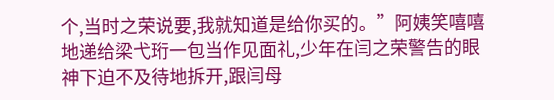个,当时之荣说要,我就知道是给你买的。”阿姨笑嘻嘻地递给梁弋珩一包当作见面礼,少年在闫之荣警告的眼神下迫不及待地拆开,跟闫母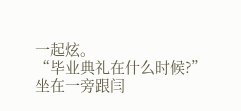一起炫。
“毕业典礼在什么时候?”坐在一旁跟闫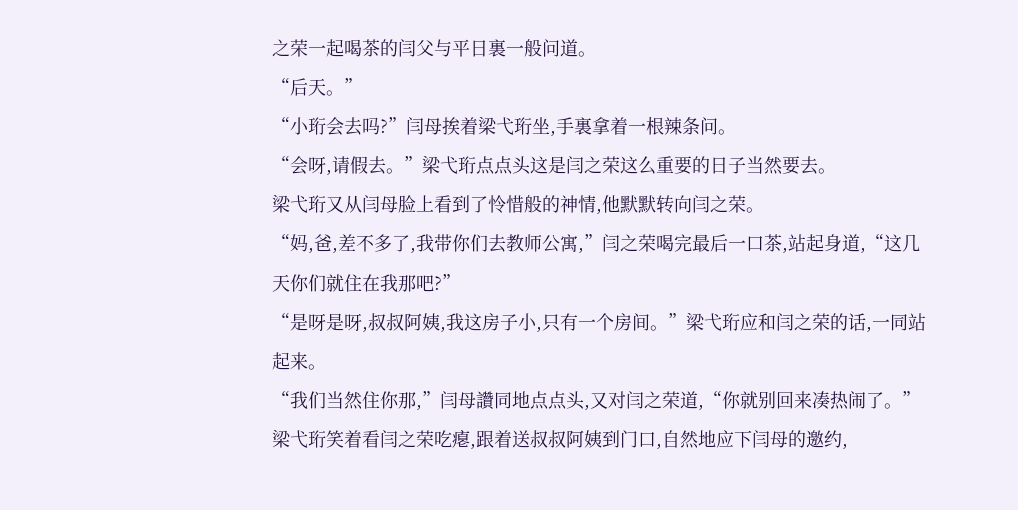之荣一起喝茶的闫父与平日裏一般问道。
“后天。”
“小珩会去吗?”闫母挨着梁弋珩坐,手裏拿着一根辣条问。
“会呀,请假去。”梁弋珩点点头这是闫之荣这么重要的日子当然要去。
梁弋珩又从闫母脸上看到了怜惜般的神情,他默默转向闫之荣。
“妈,爸,差不多了,我带你们去教师公寓,”闫之荣喝完最后一口茶,站起身道,“这几天你们就住在我那吧?”
“是呀是呀,叔叔阿姨,我这房子小,只有一个房间。”梁弋珩应和闫之荣的话,一同站起来。
“我们当然住你那,”闫母讚同地点点头,又对闫之荣道,“你就别回来凑热闹了。”
梁弋珩笑着看闫之荣吃瘪,跟着送叔叔阿姨到门口,自然地应下闫母的邀约,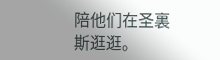陪他们在圣裏斯逛逛。